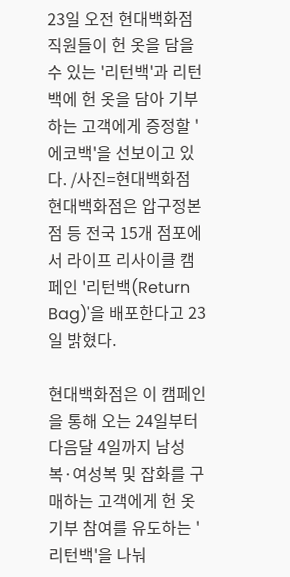23일 오전 현대백화점 직원들이 헌 옷을 담을 수 있는 '리턴백'과 리턴백에 헌 옷을 담아 기부하는 고객에게 증정할 '에코백'을 선보이고 있다. /사진=현대백화점
현대백화점은 압구정본점 등 전국 15개 점포에서 라이프 리사이클 캠페인 '리턴백(Return Bag)'을 배포한다고 23일 밝혔다.

현대백화점은 이 캠페인을 통해 오는 24일부터 다음달 4일까지 남성복·여성복 및 잡화를 구매하는 고객에게 헌 옷 기부 참여를 유도하는 '리턴백'을 나눠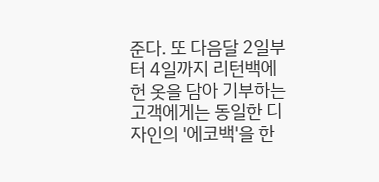준다. 또 다음달 2일부터 4일까지 리턴백에 헌 옷을 담아 기부하는 고객에게는 동일한 디자인의 '에코백'을 한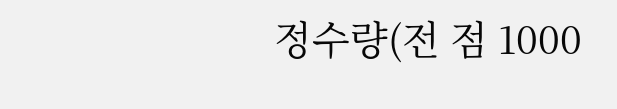정수량(전 점 1000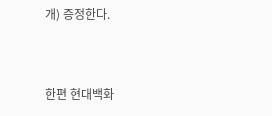개) 증정한다.


한편 현대백화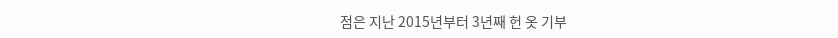점은 지난 2015년부터 3년째 헌 옷 기부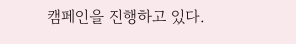캠페인을 진행하고 있다.